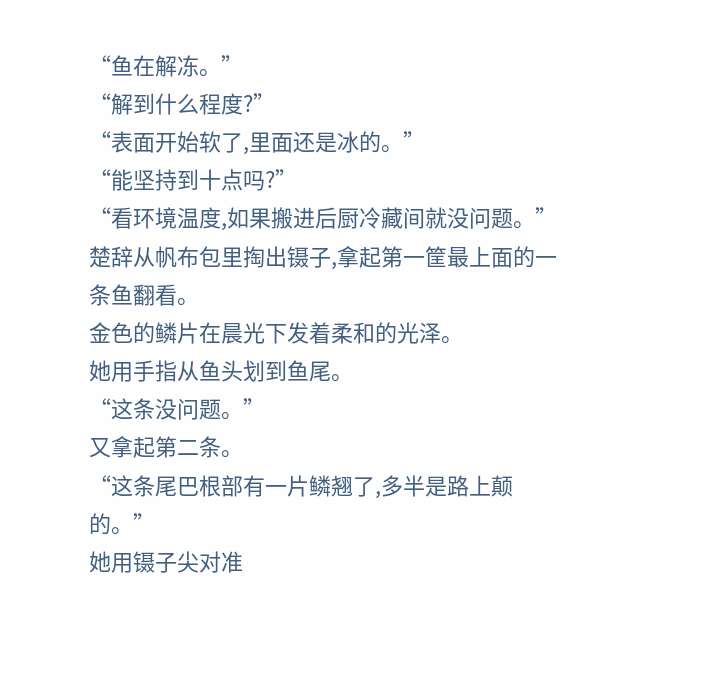“鱼在解冻。”
“解到什么程度?”
“表面开始软了,里面还是冰的。”
“能坚持到十点吗?”
“看环境温度,如果搬进后厨冷藏间就没问题。”
楚辞从帆布包里掏出镊子,拿起第一筐最上面的一条鱼翻看。
金色的鳞片在晨光下发着柔和的光泽。
她用手指从鱼头划到鱼尾。
“这条没问题。”
又拿起第二条。
“这条尾巴根部有一片鳞翘了,多半是路上颠的。”
她用镊子尖对准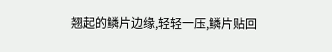翘起的鳞片边缘,轻轻一压,鳞片贴回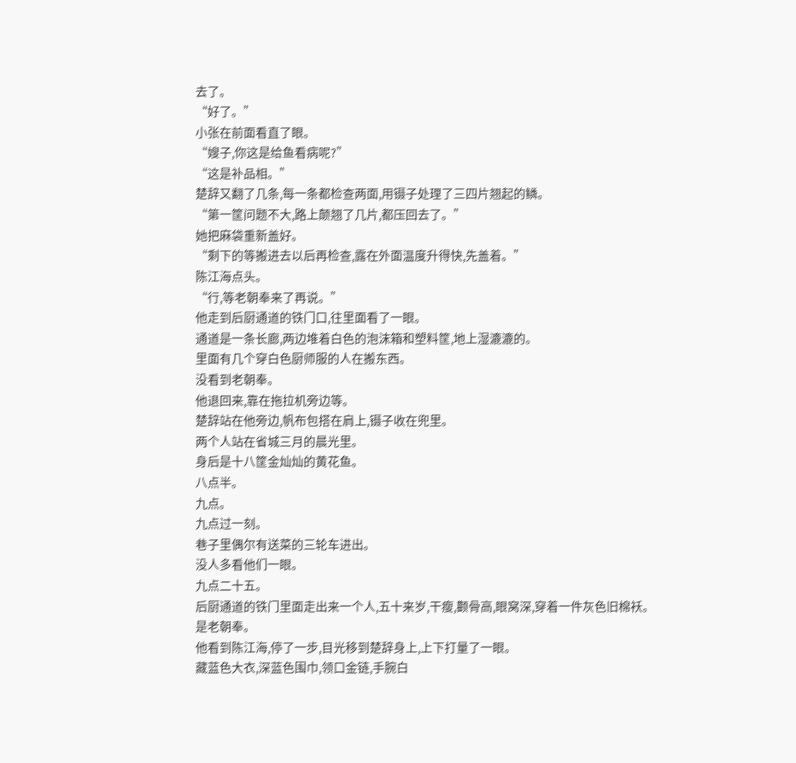去了。
“好了。”
小张在前面看直了眼。
“嫂子,你这是给鱼看病呢?”
“这是补品相。”
楚辞又翻了几条,每一条都检查两面,用镊子处理了三四片翘起的鳞。
“第一筐问题不大,路上颠翘了几片,都压回去了。”
她把麻袋重新盖好。
“剩下的等搬进去以后再检查,露在外面温度升得快,先盖着。”
陈江海点头。
“行,等老朝奉来了再说。”
他走到后厨通道的铁门口,往里面看了一眼。
通道是一条长廊,两边堆着白色的泡沫箱和塑料筐,地上湿漉漉的。
里面有几个穿白色厨师服的人在搬东西。
没看到老朝奉。
他退回来,靠在拖拉机旁边等。
楚辞站在他旁边,帆布包搭在肩上,镊子收在兜里。
两个人站在省城三月的晨光里。
身后是十八筐金灿灿的黄花鱼。
八点半。
九点。
九点过一刻。
巷子里偶尔有送菜的三轮车进出。
没人多看他们一眼。
九点二十五。
后厨通道的铁门里面走出来一个人,五十来岁,干瘦,颧骨高,眼窝深,穿着一件灰色旧棉袄。
是老朝奉。
他看到陈江海,停了一步,目光移到楚辞身上,上下打量了一眼。
藏蓝色大衣,深蓝色围巾,领口金链,手腕白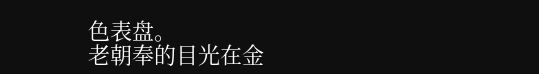色表盘。
老朝奉的目光在金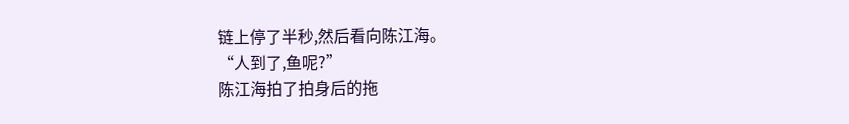链上停了半秒,然后看向陈江海。
“人到了,鱼呢?”
陈江海拍了拍身后的拖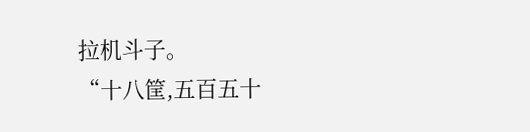拉机斗子。
“十八筐,五百五十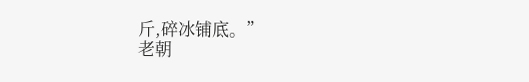斤,碎冰铺底。”
老朝